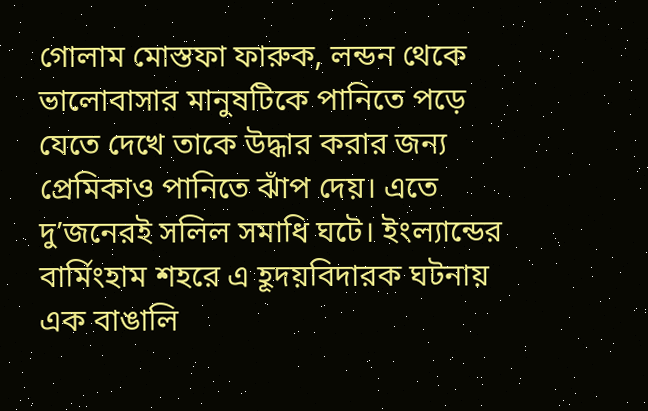গোলাম মোস্তফা ফারুক, লন্ডন থেকে
ভালোবাসার মানুষটিকে পানিতে পড়ে যেতে দেখে তাকে উদ্ধার করার জন্য প্রেমিকাও পানিতে ঝাঁপ দেয়। এতে দু’জনেরই সলিল সমাধি ঘটে। ইংল্যান্ডের বার্মিংহাম শহরে এ হূদয়বিদারক ঘটনায় এক বাঙালি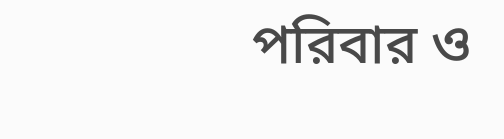পরিবার ও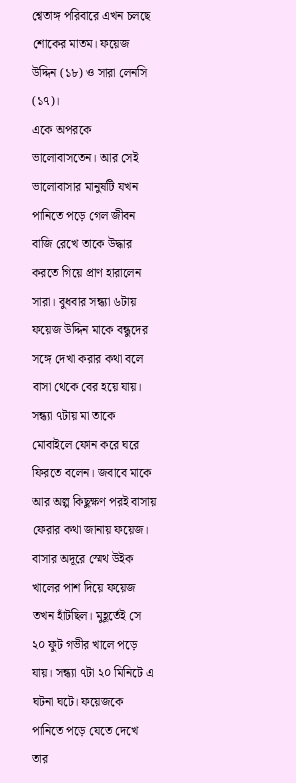শ্বেতাঙ্গ পরিবারে এখন চলছে শোকের মাতম। ফয়েজ উদ্দিন (১৮) ও সারা লেনসি (১৭)।
একে অপরকে ভালোবাসতেন। আর সেই ভালোবাসার মানুষটি যখন পানিতে পড়ে গেল জীবন বাজি রেখে তাকে উদ্ধার করতে গিয়ে প্রাণ হারালেন সারা। বুধবার সন্ধ্যা ৬টায় ফয়েজ উদ্দিন মাকে বন্ধুদের সঙ্গে দেখা করার কথা বলে বাসা থেকে বের হয়ে যায়। সন্ধ্যা ৭টায় মা তাকে মোবাইলে ফোন করে ঘরে ফিরতে বলেন। জবাবে মাকে আর অল্প কিছুক্ষণ পরই বাসায় ফেরার কথা জানায় ফয়েজ। বাসার অদূরে স্মেথ উইক খালের পাশ দিয়ে ফয়েজ তখন হাঁটছিল। মুহূর্তেই সে ২০ ফুট গভীর খালে পড়ে যায়। সন্ধ্যা ৭টা ২০ মিনিটে এ ঘটনা ঘটে। ফয়েজকে পানিতে পড়ে যেতে দেখে তার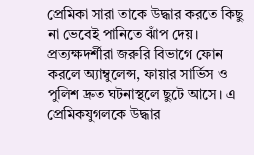প্রেমিকা সারা তাকে উদ্ধার করতে কিছু না ভেবেই পানিতে ঝাঁপ দেয়।
প্রত্যক্ষদর্শীরা জরুরি বিভাগে ফোন করলে অ্যাম্বুলেন্স, ফায়ার সার্ভিস ও পুলিশ দ্রুত ঘটনাস্থলে ছুটে আসে। এ প্রেমিকযুগলকে উদ্ধার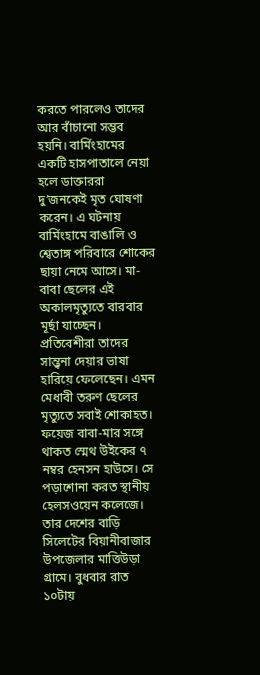করতে পারলেও তাদের আর বাঁচানো সম্ভব হয়নি। বার্মিংহামের একটি হাসপাতালে নেয়া হলে ডাক্তাররা দু’জনকেই মৃত ঘোষণা করেন। এ ঘটনায় বার্মিংহামে বাঙালি ও শ্বেতাঙ্গ পরিবারে শোকের ছায়া নেমে আসে। মা-বাবা ছেলের এই অকালমৃত্যুতে বারবার মূর্ছা যাচ্ছেন। প্রতিবেশীরা তাদের সান্ত্বনা দেয়ার ভাষা হারিয়ে ফেলেছেন। এমন মেধাবী তরুণ ছেলের মৃত্যুতে সবাই শোকাহত। ফয়েজ বাবা-মার সঙ্গে থাকত স্মেথ উইকের ৭ নম্বর হেনসন হাউসে। সে পড়াশোনা করত স্থানীয় হেলসওয়েন কলেজে। তার দেশের বাড়ি সিলেটের বিয়ানীবাজার উপজেলার মাত্তিউড়া গ্রামে। বুধবার রাত ১০টায়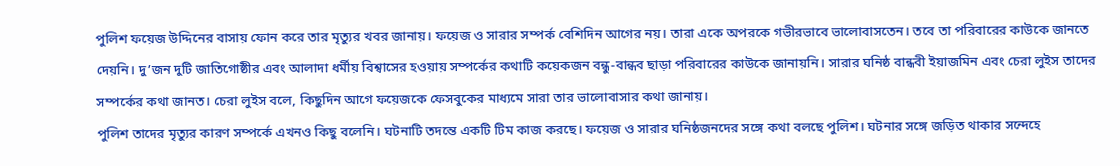পুলিশ ফয়েজ উদ্দিনের বাসায় ফোন করে তার মৃত্যুর খবর জানায়। ফয়েজ ও সারার সম্পর্ক বেশিদিন আগের নয়। তারা একে অপরকে গভীরভাবে ভালোবাসতেন। তবে তা পরিবারের কাউকে জানতে দেয়নি। দু’জন দুটি জাতিগোষ্ঠীর এবং আলাদা ধর্মীয় বিশ্বাসের হওয়ায় সম্পর্কের কথাটি কয়েকজন বন্ধু-বান্ধব ছাড়া পরিবারের কাউকে জানায়নি। সারার ঘনিষ্ঠ বান্ধবী ইয়াজমিন এবং চেরা লুইস তাদের সম্পর্কের কথা জানত। চেরা লুইস বলে, কিছুদিন আগে ফয়েজকে ফেসবুকের মাধ্যমে সারা তার ভালোবাসার কথা জানায়।
পুলিশ তাদের মৃত্যুর কারণ সম্পর্কে এখনও কিছু বলেনি। ঘটনাটি তদন্তে একটি টিম কাজ করছে। ফয়েজ ও সারার ঘনিষ্ঠজনদের সঙ্গে কথা বলছে পুলিশ। ঘটনার সঙ্গে জড়িত থাকার সন্দেহে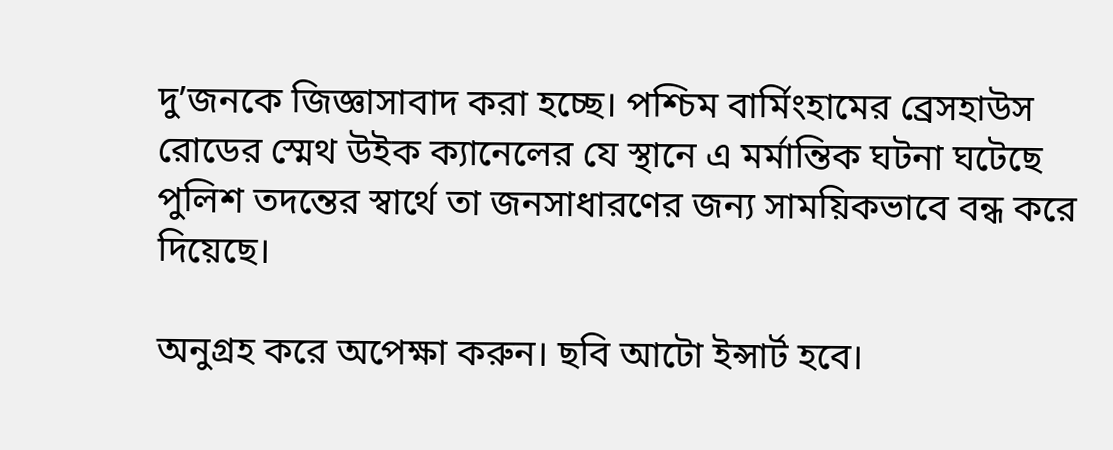দু’জনকে জিজ্ঞাসাবাদ করা হচ্ছে। পশ্চিম বার্মিংহামের ব্রেসহাউস রোডের স্মেথ উইক ক্যানেলের যে স্থানে এ মর্মান্তিক ঘটনা ঘটেছে পুলিশ তদন্তের স্বার্থে তা জনসাধারণের জন্য সাময়িকভাবে বন্ধ করে দিয়েছে।

অনুগ্রহ করে অপেক্ষা করুন। ছবি আটো ইন্সার্ট হবে।